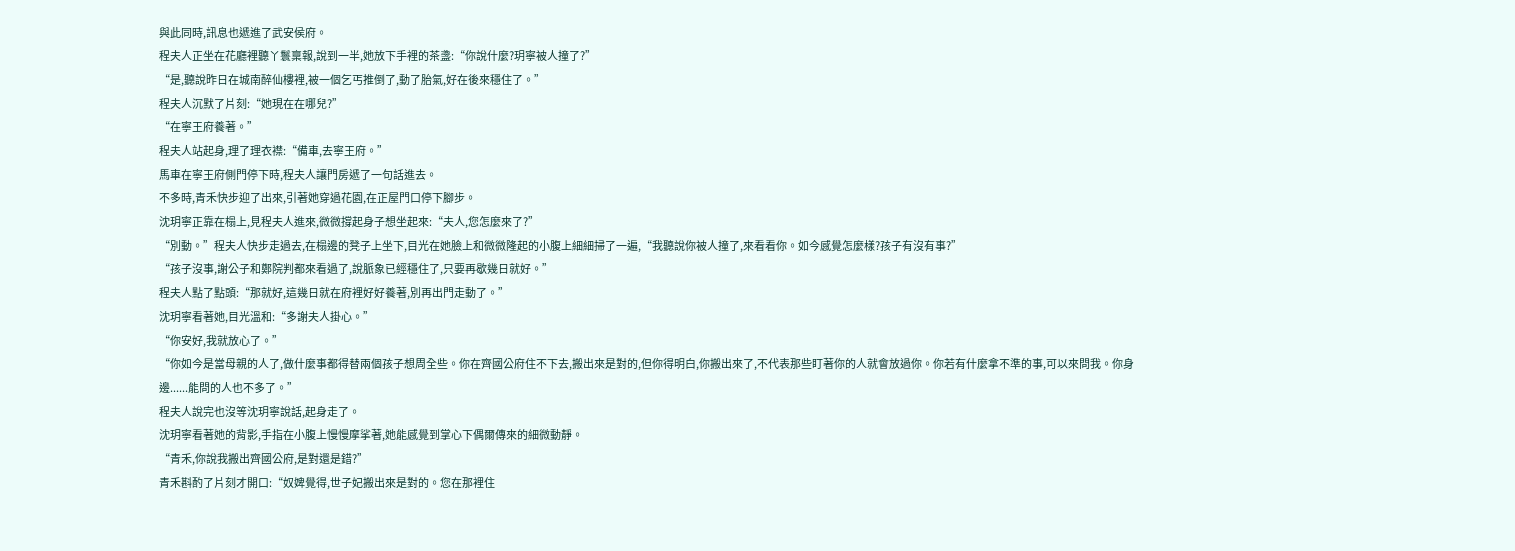與此同時,訊息也遞進了武安侯府。
程夫人正坐在花廳裡聽丫鬟稟報,說到一半,她放下手裡的茶盞:“你說什麼?玥寧被人撞了?”
“是,聽說昨日在城南醉仙樓裡,被一個乞丐推倒了,動了胎氣,好在後來穩住了。”
程夫人沉默了片刻:“她現在在哪兒?”
“在寧王府養著。”
程夫人站起身,理了理衣襟:“備車,去寧王府。”
馬車在寧王府側門停下時,程夫人讓門房遞了一句話進去。
不多時,青禾快步迎了出來,引著她穿過花園,在正屋門口停下腳步。
沈玥寧正靠在榻上,見程夫人進來,微微撐起身子想坐起來:“夫人,您怎麼來了?”
“別動。”程夫人快步走過去,在榻邊的凳子上坐下,目光在她臉上和微微隆起的小腹上細細掃了一遍,“我聽說你被人撞了,來看看你。如今感覺怎麼樣?孩子有沒有事?”
“孩子沒事,謝公子和鄭院判都來看過了,說脈象已經穩住了,只要再歇幾日就好。”
程夫人點了點頭:“那就好,這幾日就在府裡好好養著,別再出門走動了。”
沈玥寧看著她,目光溫和:“多謝夫人掛心。”
“你安好,我就放心了。”
“你如今是當母親的人了,做什麼事都得替兩個孩子想周全些。你在齊國公府住不下去,搬出來是對的,但你得明白,你搬出來了,不代表那些盯著你的人就會放過你。你若有什麼拿不準的事,可以來問我。你身邊......能問的人也不多了。”
程夫人說完也沒等沈玥寧說話,起身走了。
沈玥寧看著她的背影,手指在小腹上慢慢摩挲著,她能感覺到掌心下偶爾傳來的細微動靜。
“青禾,你說我搬出齊國公府,是對還是錯?”
青禾斟酌了片刻才開口:“奴婢覺得,世子妃搬出來是對的。您在那裡住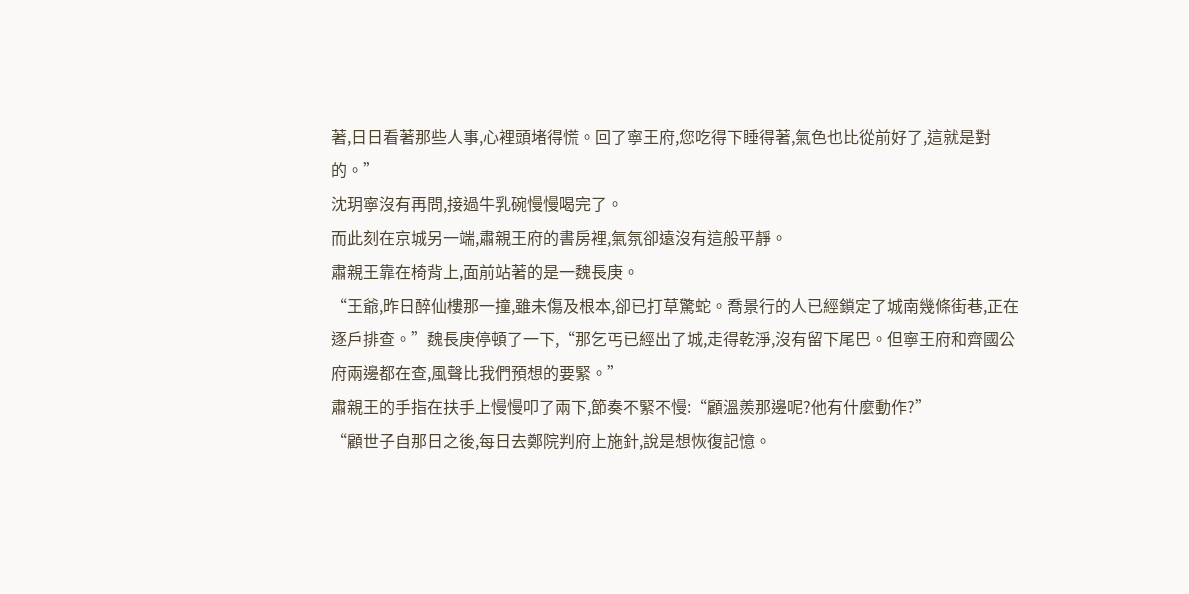著,日日看著那些人事,心裡頭堵得慌。回了寧王府,您吃得下睡得著,氣色也比從前好了,這就是對的。”
沈玥寧沒有再問,接過牛乳碗慢慢喝完了。
而此刻在京城另一端,肅親王府的書房裡,氣氛卻遠沒有這般平靜。
肅親王靠在椅背上,面前站著的是一魏長庚。
“王爺,昨日醉仙樓那一撞,雖未傷及根本,卻已打草驚蛇。喬景行的人已經鎖定了城南幾條街巷,正在逐戶排查。”魏長庚停頓了一下,“那乞丐已經出了城,走得乾淨,沒有留下尾巴。但寧王府和齊國公府兩邊都在查,風聲比我們預想的要緊。”
肅親王的手指在扶手上慢慢叩了兩下,節奏不緊不慢:“顧溫羨那邊呢?他有什麼動作?”
“顧世子自那日之後,每日去鄭院判府上施針,說是想恢復記憶。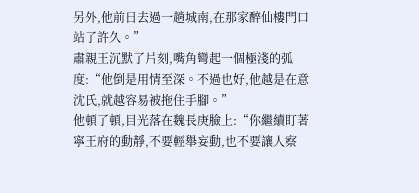另外,他前日去過一趟城南,在那家醉仙樓門口站了許久。”
肅親王沉默了片刻,嘴角彎起一個極淺的弧度:“他倒是用情至深。不過也好,他越是在意沈氏,就越容易被拖住手腳。”
他頓了頓,目光落在魏長庚臉上:“你繼續盯著寧王府的動靜,不要輕舉妄動,也不要讓人察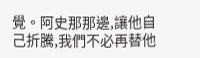覺。阿史那那邊,讓他自己折騰,我們不必再替他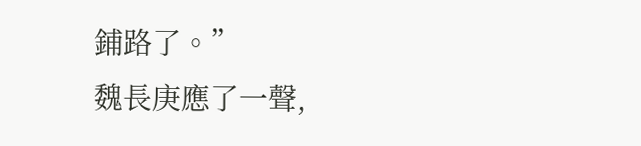鋪路了。”
魏長庚應了一聲,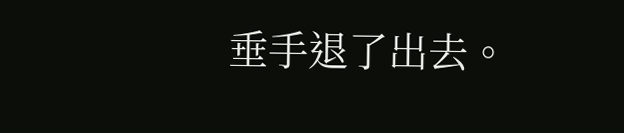垂手退了出去。